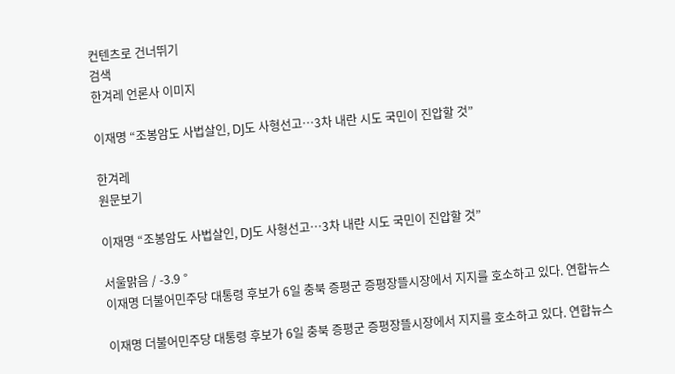컨텐츠로 건너뛰기
검색
한겨레 언론사 이미지

이재명 “조봉암도 사법살인, DJ도 사형선고…3차 내란 시도 국민이 진압할 것”

한겨레
원문보기

이재명 “조봉암도 사법살인, DJ도 사형선고…3차 내란 시도 국민이 진압할 것”

서울맑음 / -3.9 °
이재명 더불어민주당 대통령 후보가 6일 충북 증평군 증평장뜰시장에서 지지를 호소하고 있다. 연합뉴스

이재명 더불어민주당 대통령 후보가 6일 충북 증평군 증평장뜰시장에서 지지를 호소하고 있다. 연합뉴스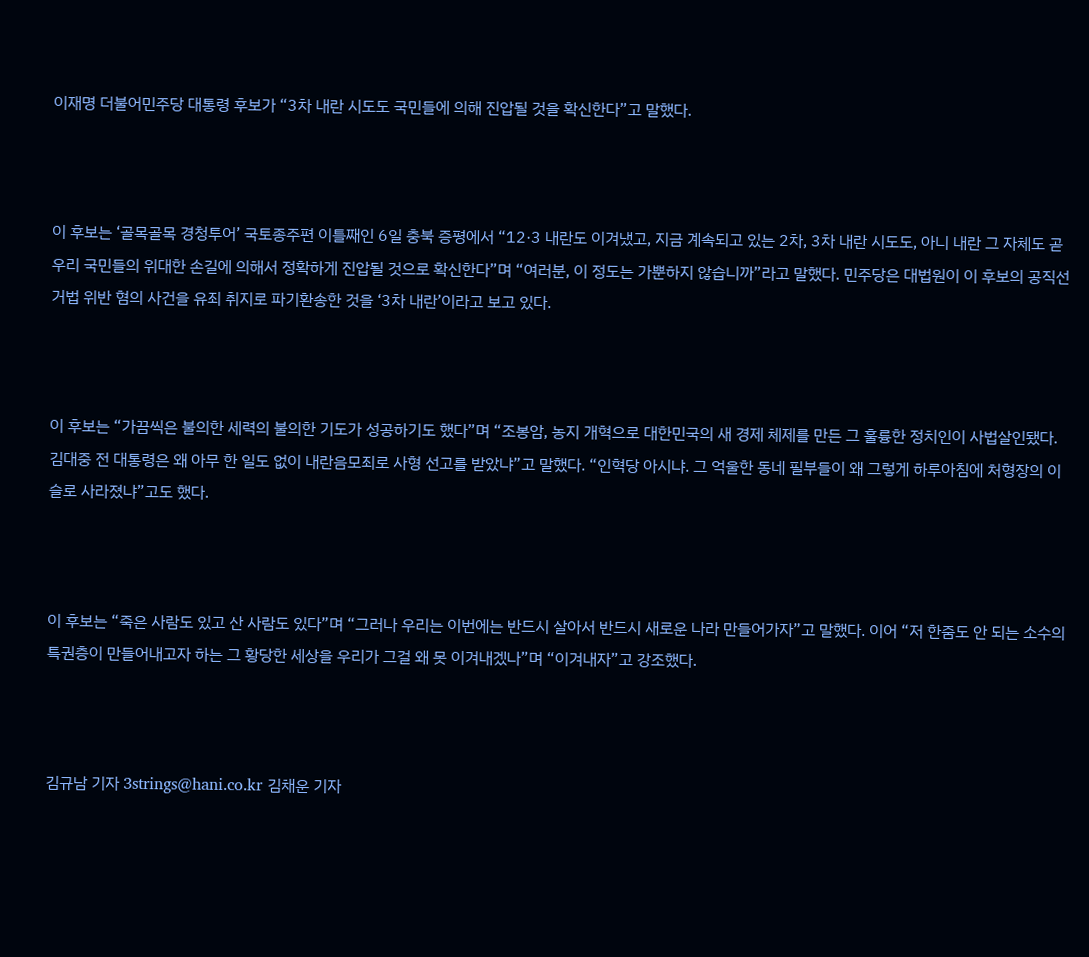이재명 더불어민주당 대통령 후보가 “3차 내란 시도도 국민들에 의해 진압될 것을 확신한다”고 말했다.



이 후보는 ‘골목골목 경청투어’ 국토종주편 이틀째인 6일 충북 증평에서 “12·3 내란도 이겨냈고, 지금 계속되고 있는 2차, 3차 내란 시도도, 아니 내란 그 자체도 곧 우리 국민들의 위대한 손길에 의해서 정확하게 진압될 것으로 확신한다”며 “여러분, 이 정도는 가뿐하지 않습니까”라고 말했다. 민주당은 대법원이 이 후보의 공직선거법 위반 혐의 사건을 유죄 취지로 파기환송한 것을 ‘3차 내란’이라고 보고 있다.



이 후보는 “가끔씩은 불의한 세력의 불의한 기도가 성공하기도 했다”며 “조봉암, 농지 개혁으로 대한민국의 새 경제 체제를 만든 그 훌륭한 정치인이 사법살인됐다. 김대중 전 대통령은 왜 아무 한 일도 없이 내란음모죄로 사형 선고를 받았냐”고 말했다. “인혁당 아시냐. 그 억울한 동네 필부들이 왜 그렇게 하루아침에 처형장의 이슬로 사라졌냐”고도 했다.



이 후보는 “죽은 사람도 있고 산 사람도 있다”며 “그러나 우리는 이번에는 반드시 살아서 반드시 새로운 나라 만들어가자”고 말했다. 이어 “저 한줌도 안 되는 소수의 특권층이 만들어내고자 하는 그 황당한 세상을 우리가 그걸 왜 못 이겨내겠나”며 “이겨내자”고 강조했다.



김규남 기자 3strings@hani.co.kr 김채운 기자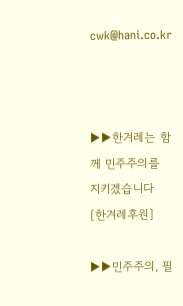cwk@hani.co.kr



▶▶한겨레는 함께 민주주의를 지키겠습니다 [한겨레후원]

▶▶민주주의, 필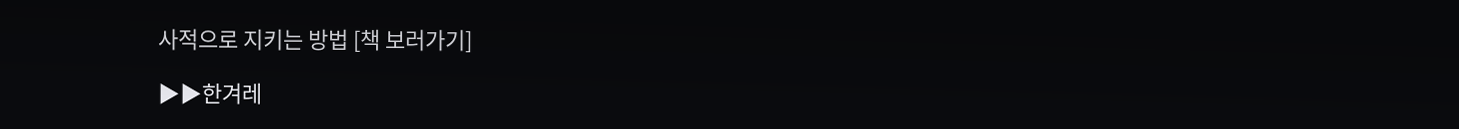사적으로 지키는 방법 [책 보러가기]

▶▶한겨레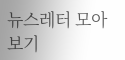뉴스레터 모아보기